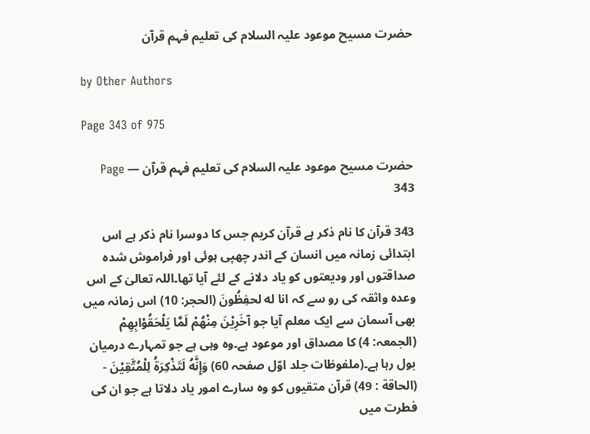حضرت مسیح موعود علیہ السلام کی تعلیم فہم قرآن

by Other Authors

Page 343 of 975

حضرت مسیح موعود علیہ السلام کی تعلیم فہم قرآن — Page 343

343 قرآن کا نام ذکر ہے قرآن کریم جس کا دوسرا نام ذکر ہے اس ابتدائی زمانہ میں انسان کے اندر چھپی ہوئی اور فراموش شدہ صداقتوں اور ودیعتوں کو یاد دلانے کے لئے آیا تھا۔اللہ تعالیٰ کے اس وعدہ واثقہ کی رو سے کہ انا له لحفِظُونَ (الحجر: 10) اس زمانہ میں بھی آسمان سے ایک معلم آیا جو آخَرِيْنَ مِنْهُمْ لَمَّا يَلْحَقُوْابِهِمْ (الجمعہ: 4) کا مصداق اور موعود ہے۔وہ وہی ہے جو تمہارے درمیان بول رہا ہے۔(ملفوظات جلد اوّل صفحہ 60) وَإِنَّهُ لَتَذْكِرَةُ لِلْمُتَّقِيْنَ - (الحاقة : 49) قرآن متقیوں کو وہ سارے امور یاد دلاتا ہے جو ان کی فطرت میں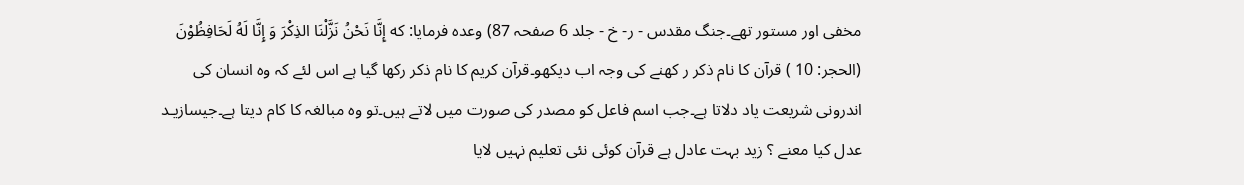مخفی اور مستور تھے۔جنگ مقدس - ر- خ - جلد 6 صفحہ 87) وعدہ فرمایا: که إِنَّا نَحْنُ نَزَّلْنَا الذِكْرَ وَ إِنَّا لَهُ لَحَافِظُوْنَ (الحجر: 10 ) قرآن کا نام ذکر ر کھنے کی وجہ اب دیکھو۔قرآن کریم کا نام ذکر رکھا گیا ہے اس لئے کہ وہ انسان کی اندرونی شریعت یاد دلاتا ہے۔جب اسم فاعل کو مصدر کی صورت میں لاتے ہیں۔تو وہ مبالغہ کا کام دیتا ہے۔جیسازیـد عدل کیا معنے ؟ زید بہت عادل ہے قرآن کوئی نئی تعلیم نہیں لایا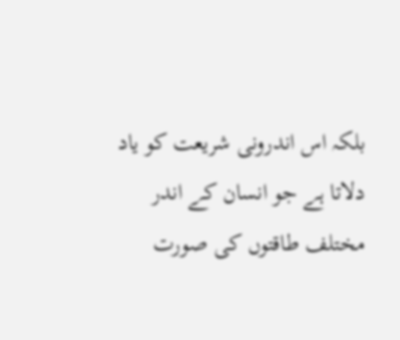بلکہ اس اندرونی شریعت کو یاد دلاتا ہے جو انسان کے اندر مختلف طاقتوں کی صورت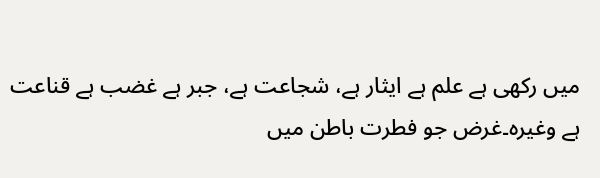میں رکھی ہے علم ہے ایثار ہے، شجاعت ہے، جبر ہے غضب ہے قناعت ہے وغیرہ۔غرض جو فطرت باطن میں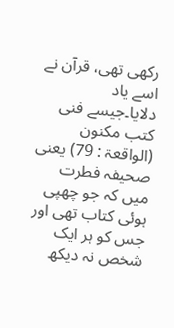رکھی تھی، قرآن نے اسے یاد دلایا۔جیسے فنی کتب مكنون (الواقعۃ : 79) یعنی صحیفہ فطرت میں کہ جو چھپی ہوئی کتاب تھی اور جس کو ہر ایک شخص نہ دیکھ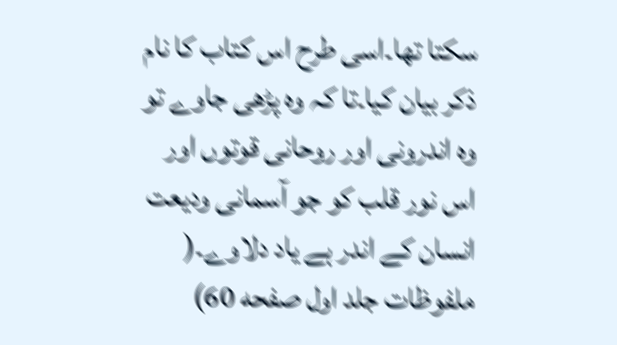سکتا تھا۔اسی طرح اس کتاب کا نام ذکر بیان کیا۔تا کہ وہ پڑھی جاوے تو وہ اندرونی اور روحانی قوتوں اور اس نور قلب کو جو آسمانی ودیعت انسان کے اندر ہے یاد دلاوے۔( ملفوظات جلد اول صفحه 60)